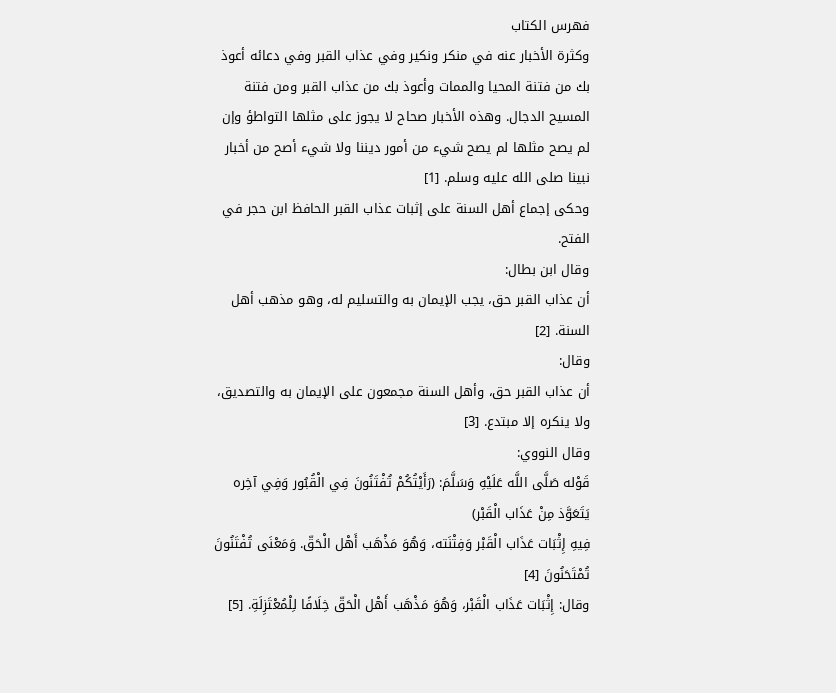فهرس الكتاب
وكثرة الأخبار عنه في منكر ونكير وفي عذاب القبر وفي دعائه أعوذ بك من فتنة المحيا والممات وأعوذ بك من عذاب القبر ومن فتنة المسيح الدجال. وهذه الأخبار صحاح لا يجوز على مثلها التواطؤ وإن لم يصح مثلها لم يصح شيء من أمور ديننا ولا شيء أصح من أخبار نبينا صلى الله عليه وسلم. [1]
وحكى إجماع أهل السنة على إثبات عذاب القبر الحافظ ابن حجر في الفتح.
وقال ابن بطال:
أن عذاب القبر حق، يجب الإيمان به والتسليم له، وهو مذهب أهل السنة. [2]
وقال:
أن عذاب القبر حق، وأهل السنة مجمعون على الإيمان به والتصديق، ولا ينكره إلا مبتدع. [3]
وقال النووي:
قَوْله صَلَّى اللَّه عَلَيْهِ وَسَلَّمَ: (رَأَيْتُكُمْ تُفْتَنُونَ فِي الْقُبُور وَفِي آخِره يَتَعَوَّذ مِنْ عَذَاب الْقَبْر)
فِيهِ إِثْبَات عَذَاب الْقَبْر وَفِتْنَته، وَهُوَ مَذْهَب أَهْل الْحَقّ. وَمَعْنَى تُفْتَنُونَ تُمْتَحَنُونَ [4]
وقال: إِثْبَات عَذَاب الْقَبْر، وَهُوَ مَذْهَب أَهْل الْحَقّ خِلَافًا لِلْمُعْتَزِلَةِ. [5]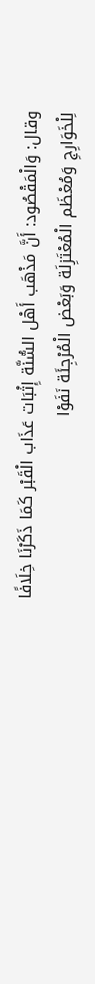وقال: وَالْمَقْصُود: أَنَّ مَذْهَب أَهْل السُّنَّة إِثْبَات عَذَاب الْقَبْر كَمَا ذَكَرْنَا خِلَافًا لِلْخَوَارِجِ وَمُعْظَم الْمُعْتَزِلَة وَبَعْض الْمُرْجِئَة نَفَوْا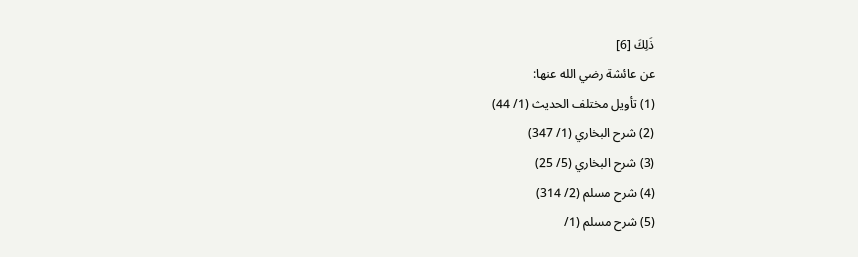ذَلِكَ [6]
عن عائشة رضي الله عنها:
(1) تأويل مختلف الحديث (1/ 44)
(2) شرح البخاري (1/ 347)
(3) شرح البخاري (5/ 25)
(4) شرح مسلم (2/ 314)
(5) شرح مسلم (1/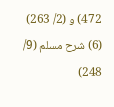472) و (2/ 263)
(6) شرح مسلم (9/ 248)